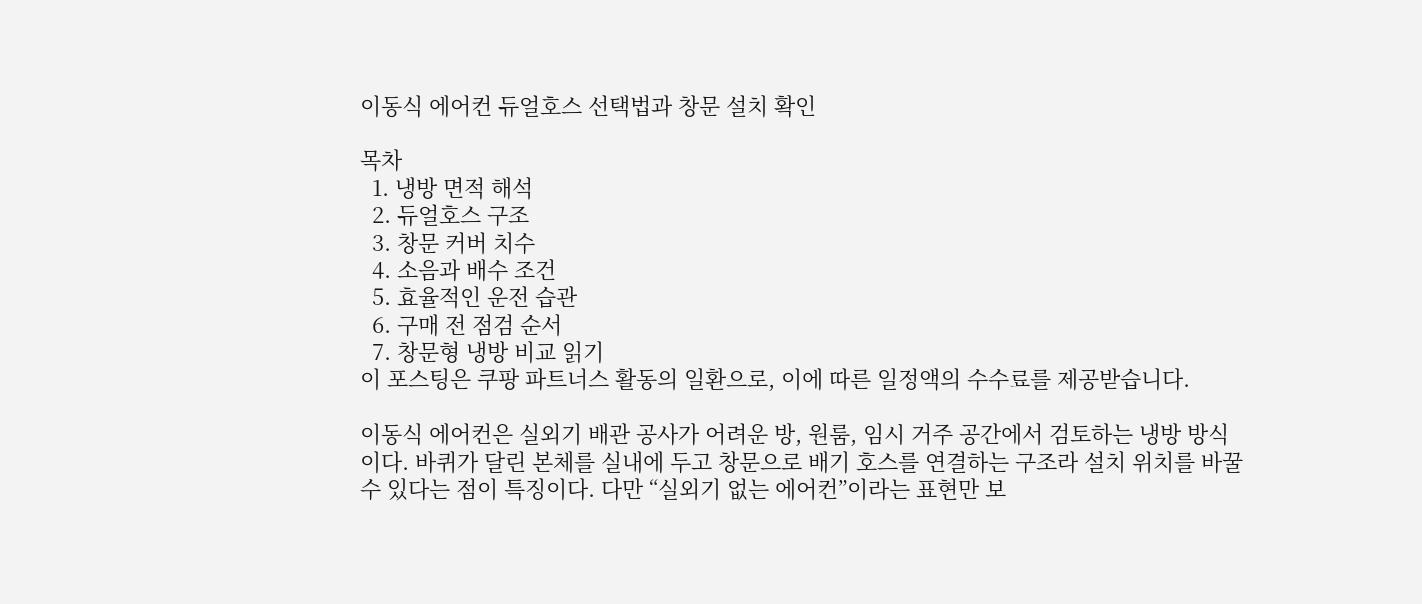이동식 에어컨 듀얼호스 선택법과 창문 설치 확인

목차
  1. 냉방 면적 해석
  2. 듀얼호스 구조
  3. 창문 커버 치수
  4. 소음과 배수 조건
  5. 효율적인 운전 습관
  6. 구매 전 점검 순서
  7. 창문형 냉방 비교 읽기
이 포스팅은 쿠팡 파트너스 활동의 일환으로, 이에 따른 일정액의 수수료를 제공받습니다.

이동식 에어컨은 실외기 배관 공사가 어려운 방, 원룸, 임시 거주 공간에서 검토하는 냉방 방식이다. 바퀴가 달린 본체를 실내에 두고 창문으로 배기 호스를 연결하는 구조라 설치 위치를 바꿀 수 있다는 점이 특징이다. 다만 “실외기 없는 에어컨”이라는 표현만 보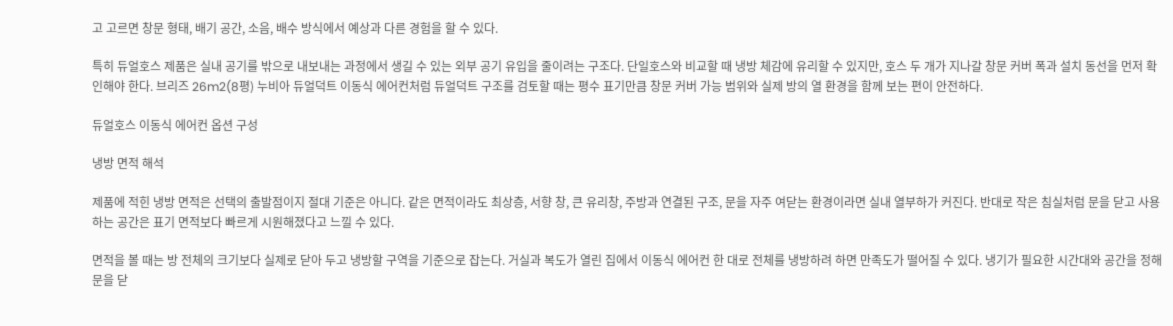고 고르면 창문 형태, 배기 공간, 소음, 배수 방식에서 예상과 다른 경험을 할 수 있다.

특히 듀얼호스 제품은 실내 공기를 밖으로 내보내는 과정에서 생길 수 있는 외부 공기 유입을 줄이려는 구조다. 단일호스와 비교할 때 냉방 체감에 유리할 수 있지만, 호스 두 개가 지나갈 창문 커버 폭과 설치 동선을 먼저 확인해야 한다. 브리즈 26m2(8평) 누비아 듀얼덕트 이동식 에어컨처럼 듀얼덕트 구조를 검토할 때는 평수 표기만큼 창문 커버 가능 범위와 실제 방의 열 환경을 함께 보는 편이 안전하다.

듀얼호스 이동식 에어컨 옵션 구성

냉방 면적 해석

제품에 적힌 냉방 면적은 선택의 출발점이지 절대 기준은 아니다. 같은 면적이라도 최상층, 서향 창, 큰 유리창, 주방과 연결된 구조, 문을 자주 여닫는 환경이라면 실내 열부하가 커진다. 반대로 작은 침실처럼 문을 닫고 사용하는 공간은 표기 면적보다 빠르게 시원해졌다고 느낄 수 있다.

면적을 볼 때는 방 전체의 크기보다 실제로 닫아 두고 냉방할 구역을 기준으로 잡는다. 거실과 복도가 열린 집에서 이동식 에어컨 한 대로 전체를 냉방하려 하면 만족도가 떨어질 수 있다. 냉기가 필요한 시간대와 공간을 정해 문을 닫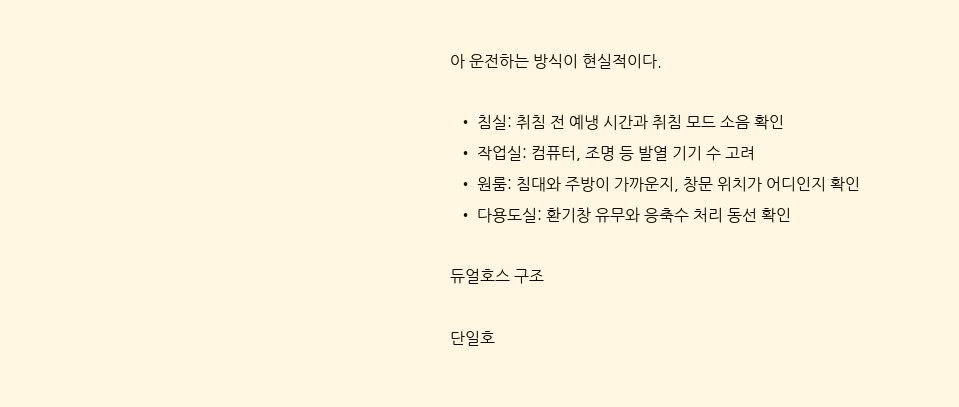아 운전하는 방식이 현실적이다.

  • 침실: 취침 전 예냉 시간과 취침 모드 소음 확인
  • 작업실: 컴퓨터, 조명 등 발열 기기 수 고려
  • 원룸: 침대와 주방이 가까운지, 창문 위치가 어디인지 확인
  • 다용도실: 환기창 유무와 응축수 처리 동선 확인

듀얼호스 구조

단일호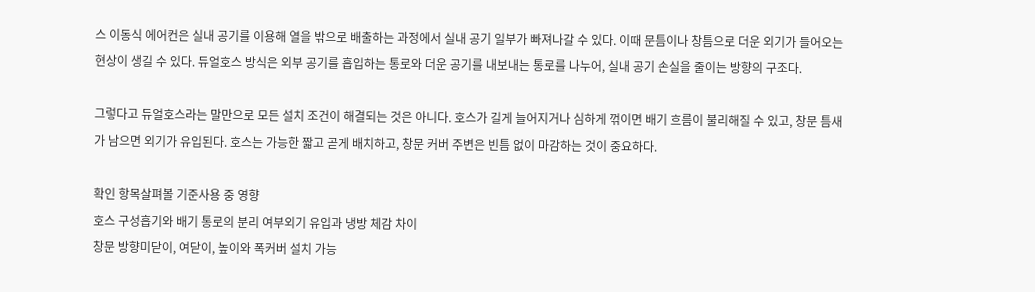스 이동식 에어컨은 실내 공기를 이용해 열을 밖으로 배출하는 과정에서 실내 공기 일부가 빠져나갈 수 있다. 이때 문틈이나 창틈으로 더운 외기가 들어오는 현상이 생길 수 있다. 듀얼호스 방식은 외부 공기를 흡입하는 통로와 더운 공기를 내보내는 통로를 나누어, 실내 공기 손실을 줄이는 방향의 구조다.

그렇다고 듀얼호스라는 말만으로 모든 설치 조건이 해결되는 것은 아니다. 호스가 길게 늘어지거나 심하게 꺾이면 배기 흐름이 불리해질 수 있고, 창문 틈새가 남으면 외기가 유입된다. 호스는 가능한 짧고 곧게 배치하고, 창문 커버 주변은 빈틈 없이 마감하는 것이 중요하다.

확인 항목살펴볼 기준사용 중 영향
호스 구성흡기와 배기 통로의 분리 여부외기 유입과 냉방 체감 차이
창문 방향미닫이, 여닫이, 높이와 폭커버 설치 가능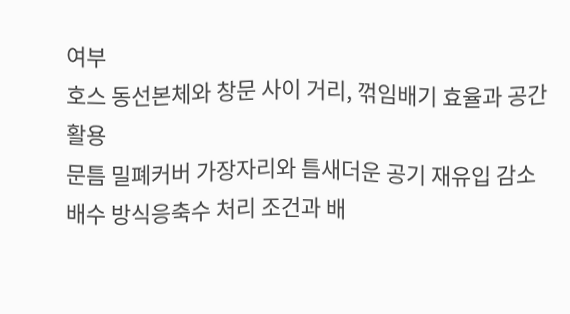여부
호스 동선본체와 창문 사이 거리, 꺾임배기 효율과 공간 활용
문틈 밀폐커버 가장자리와 틈새더운 공기 재유입 감소
배수 방식응축수 처리 조건과 배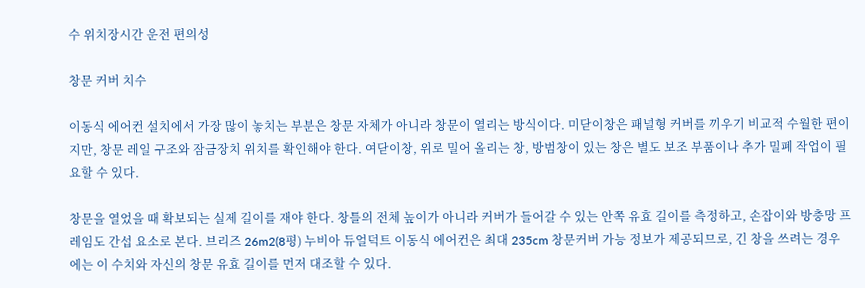수 위치장시간 운전 편의성

창문 커버 치수

이동식 에어컨 설치에서 가장 많이 놓치는 부분은 창문 자체가 아니라 창문이 열리는 방식이다. 미닫이창은 패널형 커버를 끼우기 비교적 수월한 편이지만, 창문 레일 구조와 잠금장치 위치를 확인해야 한다. 여닫이창, 위로 밀어 올리는 창, 방범창이 있는 창은 별도 보조 부품이나 추가 밀폐 작업이 필요할 수 있다.

창문을 열었을 때 확보되는 실제 길이를 재야 한다. 창틀의 전체 높이가 아니라 커버가 들어갈 수 있는 안쪽 유효 길이를 측정하고, 손잡이와 방충망 프레임도 간섭 요소로 본다. 브리즈 26m2(8평) 누비아 듀얼덕트 이동식 에어컨은 최대 235cm 창문커버 가능 정보가 제공되므로, 긴 창을 쓰려는 경우에는 이 수치와 자신의 창문 유효 길이를 먼저 대조할 수 있다.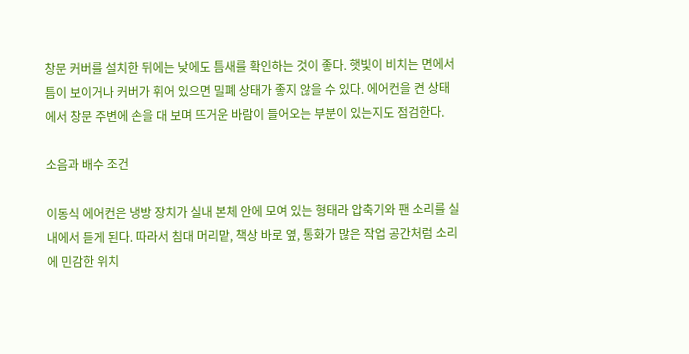창문 커버를 설치한 뒤에는 낮에도 틈새를 확인하는 것이 좋다. 햇빛이 비치는 면에서 틈이 보이거나 커버가 휘어 있으면 밀폐 상태가 좋지 않을 수 있다. 에어컨을 켠 상태에서 창문 주변에 손을 대 보며 뜨거운 바람이 들어오는 부분이 있는지도 점검한다.

소음과 배수 조건

이동식 에어컨은 냉방 장치가 실내 본체 안에 모여 있는 형태라 압축기와 팬 소리를 실내에서 듣게 된다. 따라서 침대 머리맡, 책상 바로 옆, 통화가 많은 작업 공간처럼 소리에 민감한 위치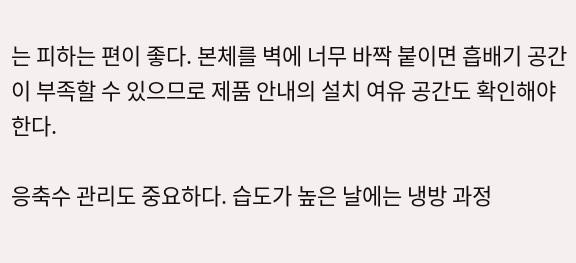는 피하는 편이 좋다. 본체를 벽에 너무 바짝 붙이면 흡배기 공간이 부족할 수 있으므로 제품 안내의 설치 여유 공간도 확인해야 한다.

응축수 관리도 중요하다. 습도가 높은 날에는 냉방 과정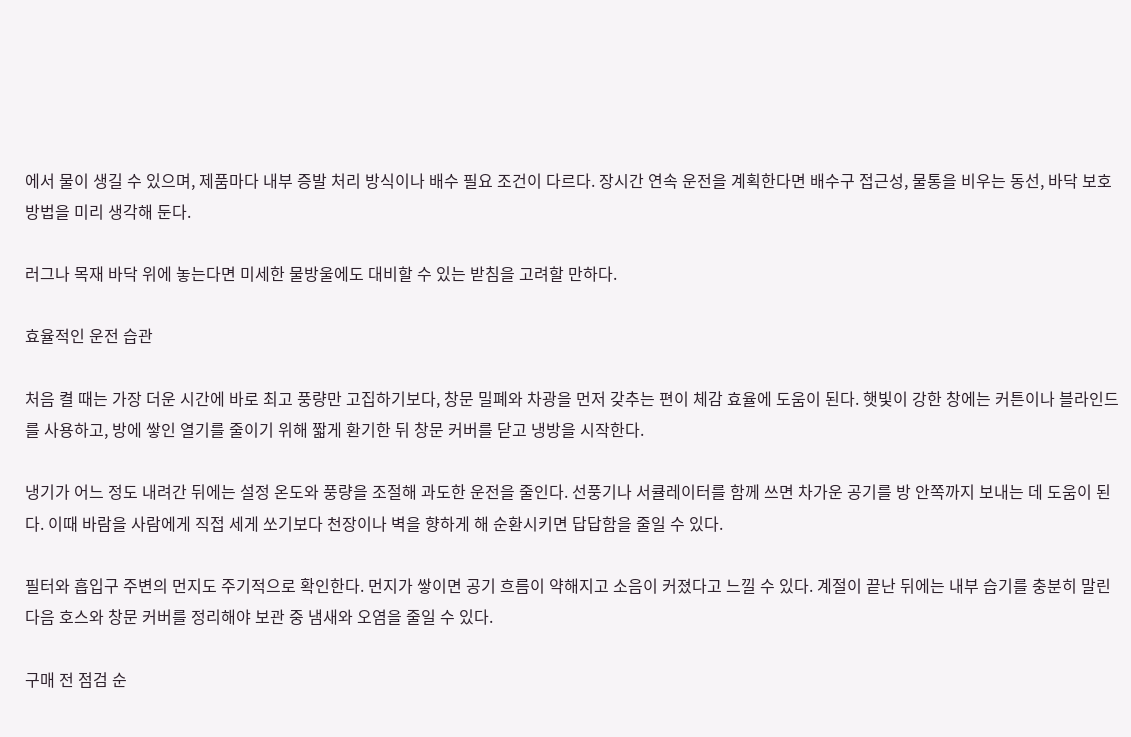에서 물이 생길 수 있으며, 제품마다 내부 증발 처리 방식이나 배수 필요 조건이 다르다. 장시간 연속 운전을 계획한다면 배수구 접근성, 물통을 비우는 동선, 바닥 보호 방법을 미리 생각해 둔다.

러그나 목재 바닥 위에 놓는다면 미세한 물방울에도 대비할 수 있는 받침을 고려할 만하다.

효율적인 운전 습관

처음 켤 때는 가장 더운 시간에 바로 최고 풍량만 고집하기보다, 창문 밀폐와 차광을 먼저 갖추는 편이 체감 효율에 도움이 된다. 햇빛이 강한 창에는 커튼이나 블라인드를 사용하고, 방에 쌓인 열기를 줄이기 위해 짧게 환기한 뒤 창문 커버를 닫고 냉방을 시작한다.

냉기가 어느 정도 내려간 뒤에는 설정 온도와 풍량을 조절해 과도한 운전을 줄인다. 선풍기나 서큘레이터를 함께 쓰면 차가운 공기를 방 안쪽까지 보내는 데 도움이 된다. 이때 바람을 사람에게 직접 세게 쏘기보다 천장이나 벽을 향하게 해 순환시키면 답답함을 줄일 수 있다.

필터와 흡입구 주변의 먼지도 주기적으로 확인한다. 먼지가 쌓이면 공기 흐름이 약해지고 소음이 커졌다고 느낄 수 있다. 계절이 끝난 뒤에는 내부 습기를 충분히 말린 다음 호스와 창문 커버를 정리해야 보관 중 냄새와 오염을 줄일 수 있다.

구매 전 점검 순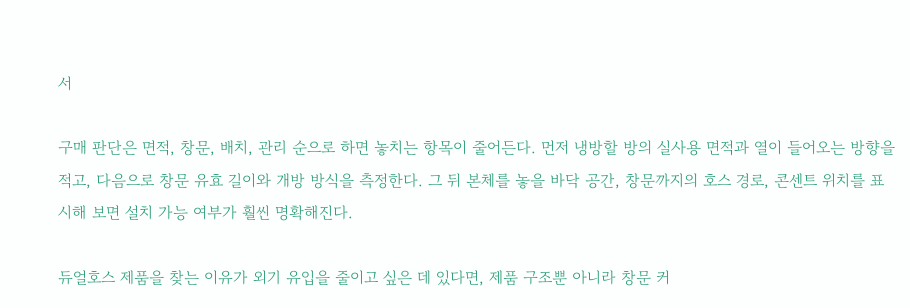서

구매 판단은 면적, 창문, 배치, 관리 순으로 하면 놓치는 항목이 줄어든다. 먼저 냉방할 방의 실사용 면적과 열이 들어오는 방향을 적고, 다음으로 창문 유효 길이와 개방 방식을 측정한다. 그 뒤 본체를 놓을 바닥 공간, 창문까지의 호스 경로, 콘센트 위치를 표시해 보면 설치 가능 여부가 훨씬 명확해진다.

듀얼호스 제품을 찾는 이유가 외기 유입을 줄이고 싶은 데 있다면, 제품 구조뿐 아니라 창문 커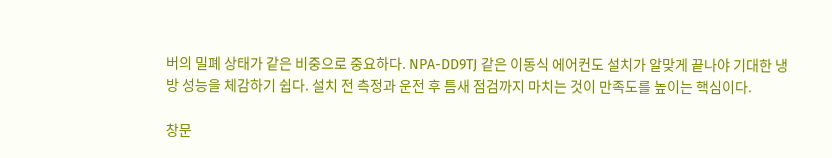버의 밀폐 상태가 같은 비중으로 중요하다. NPA-DD9TJ 같은 이동식 에어컨도 설치가 알맞게 끝나야 기대한 냉방 성능을 체감하기 쉽다. 설치 전 측정과 운전 후 틈새 점검까지 마치는 것이 만족도를 높이는 핵심이다.

창문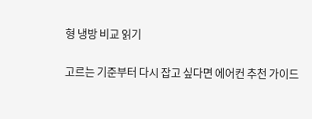형 냉방 비교 읽기

고르는 기준부터 다시 잡고 싶다면 에어컨 추천 가이드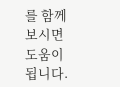를 함께 보시면 도움이 됩니다.